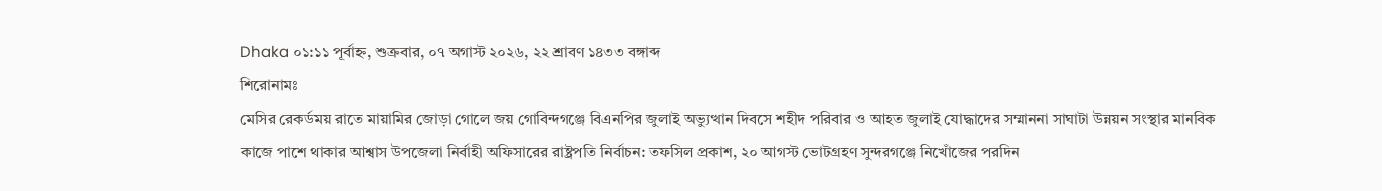Dhaka ০১:১১ পূর্বাহ্ন, শুক্রবার, ০৭ অগাস্ট ২০২৬, ২২ শ্রাবণ ১৪৩৩ বঙ্গাব্দ
শিরোনামঃ
মেসির রেকর্ডময় রাতে মায়ামির জোড়া গোলে জয় গোবিন্দগঞ্জে বিএনপির জুলাই অভ্যুত্থান দিবসে শহীদ পরিবার ও আহত জুলাই যোদ্ধাদের সম্মাননা সাঘাটা উন্নয়ন সংস্থার মানবিক কাজে পাশে থাকার আশ্বাস উপজেলা নির্বাহী অফিসারের রাষ্ট্রপতি নির্বাচন: তফসিল প্রকাশ, ২০ আগস্ট ভোটগ্রহণ সুন্দরগঞ্জে নিখোঁজের পরদিন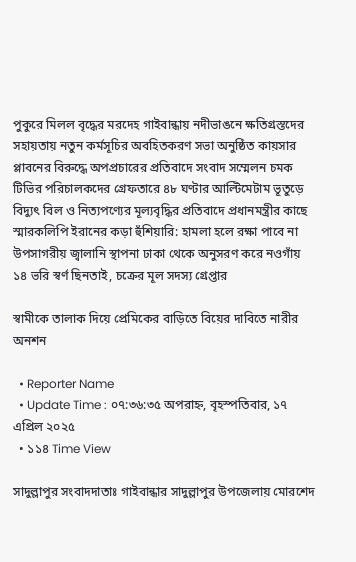পুকুরে মিলল বৃদ্ধের মরদেহ গাইবান্ধায় নদীভাঙনে ক্ষতিগ্রস্তদের সহায়তায় নতুন কর্মসূচির অবহিতকরণ সভা অনুষ্ঠিত কায়সার প্লাবনের বিরুদ্ধে অপপ্রচারের প্রতিবাদে সংবাদ সম্মেলন চমক টিভির পরিচালকদের গ্রেফতারে ৪৮ ঘণ্টার আল্টিমেটাম ভূতুড়ে বিদ্যুৎ বিল ও নিত্যপণ্যের মূল্যবৃদ্ধির প্রতিবাদে প্রধানমন্ত্রীর কাছে স্মারকলিপি ইরানের কড়া হুঁশিয়ারি: হামলা হলে রক্ষা পাবে না উপসাগরীয় জ্বালানি স্থাপনা ঢাকা থেকে অনুসরণ করে নওগাঁয় ১৪ ভরি স্বর্ণ ছিনতাই, চক্রের মূল সদস্য গ্রেপ্তার

স্বামীকে তালাক দিয়ে প্রেমিকের বাড়িতে বিয়ের দাবিতে নারীর অনশন

  • Reporter Name
  • Update Time : ০৭:৩৬:৩৫ অপরাহ্ন, বৃহস্পতিবার, ১৭ এপ্রিল ২০২৫
  • ১১৪ Time View

সাদুল্লাপুর সংবাদদাতাঃ গাইবান্ধার সাদুল্লাপুর উপজেলায় মোরশেদ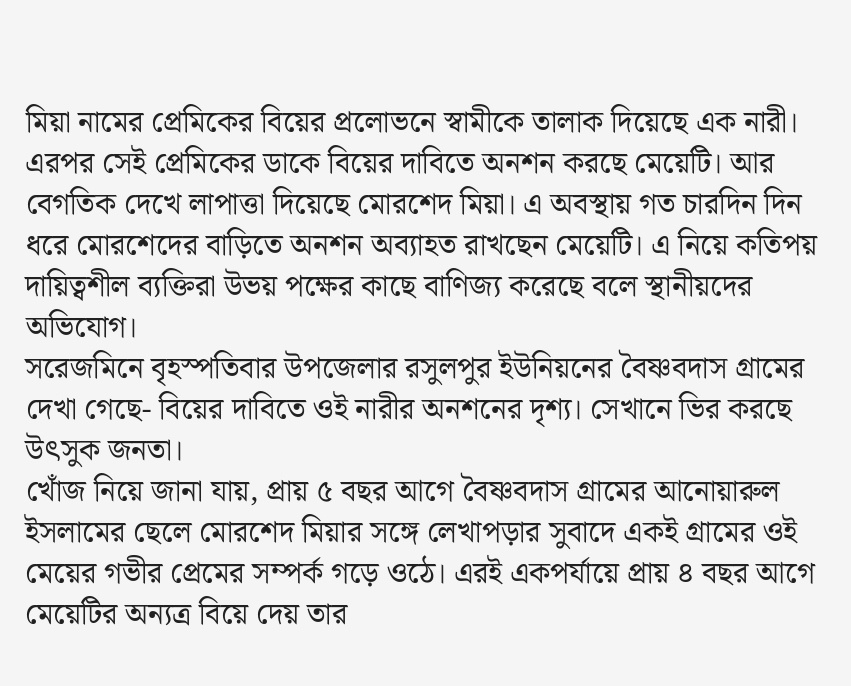মিয়া নামের প্রেমিকের বিয়ের প্রলোভনে স্বামীকে তালাক দিয়েছে এক নারী। এরপর সেই প্রেমিকের ডাকে বিয়ের দাবিতে অনশন করছে মেয়েটি। আর বেগতিক দেখে লাপাত্তা দিয়েছে মোরশেদ মিয়া। এ অবস্থায় গত চারদিন দিন ধরে মোরশেদের বাড়িতে অনশন অব্যাহত রাখছেন মেয়েটি। এ নিয়ে কতিপয় দায়িত্বশীল ব্যক্তিরা উভয় পক্ষের কাছে বাণিজ্য করেছে বলে স্থানীয়দের অভিযোগ।
সরেজমিনে বৃহস্পতিবার উপজেলার রসুলপুর ইউনিয়নের বৈষ্ণবদাস গ্রামের দেখা গেছে- বিয়ের দাবিতে ওই নারীর অনশনের দৃশ্য। সেখানে ভির করছে উৎসুক জনতা।
খোঁজ নিয়ে জানা যায়, প্রায় ৫ বছর আগে বৈষ্ণবদাস গ্রামের আনোয়ারুল ইসলামের ছেলে মোরশেদ মিয়ার সঙ্গে লেখাপড়ার সুবাদে একই গ্রামের ওই মেয়ের গভীর প্রেমের সম্পর্ক গড়ে ওঠে। এরই একপর্যায়ে প্রায় ৪ বছর আগে মেয়েটির অন্যত্র বিয়ে দেয় তার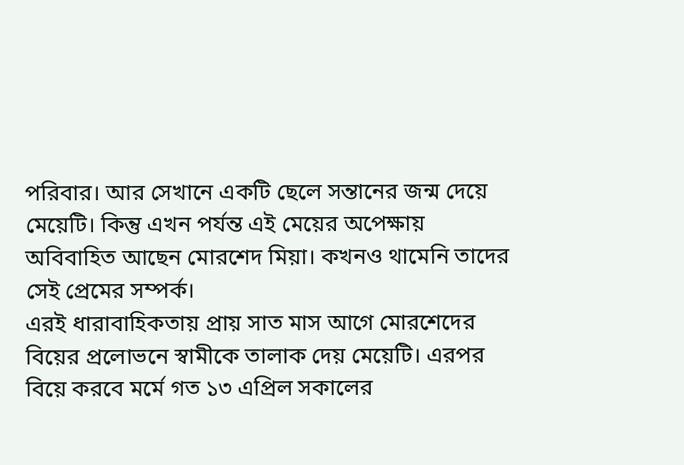পরিবার। আর সেখানে একটি ছেলে সন্তানের জন্ম দেয়ে মেয়েটি। কিন্তু এখন পর্যন্ত এই মেয়ের অপেক্ষায় অবিবাহিত আছেন মোরশেদ মিয়া। কখনও থামেনি তাদের সেই প্রেমের সম্পর্ক।
এরই ধারাবাহিকতায় প্রায় সাত মাস আগে মোরশেদের বিয়ের প্রলোভনে স্বামীকে তালাক দেয় মেয়েটি। এরপর বিয়ে করবে মর্মে গত ১৩ এপ্রিল সকালের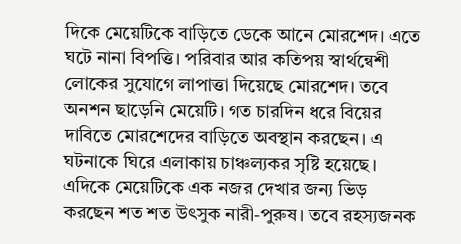দিকে মেয়েটিকে বাড়িতে ডেকে আনে মোরশেদ। এতে ঘটে নানা বিপত্তি। পরিবার আর কতিপয় স্বার্থন্বেশী লোকের সুযোগে লাপাত্তা দিয়েছে মোরশেদ। তবে অনশন ছাড়েনি মেয়েটি। গত চারদিন ধরে বিয়ের দাবিতে মোরশেদের বাড়িতে অবস্থান করছেন। এ ঘটনাকে ঘিরে এলাকায় চাঞ্চল্যকর সৃষ্টি হয়েছে। এদিকে মেয়েটিকে এক নজর দেখার জন্য ভিড় করছেন শত শত উৎসুক নারী-পুরুষ। তবে রহস্যজনক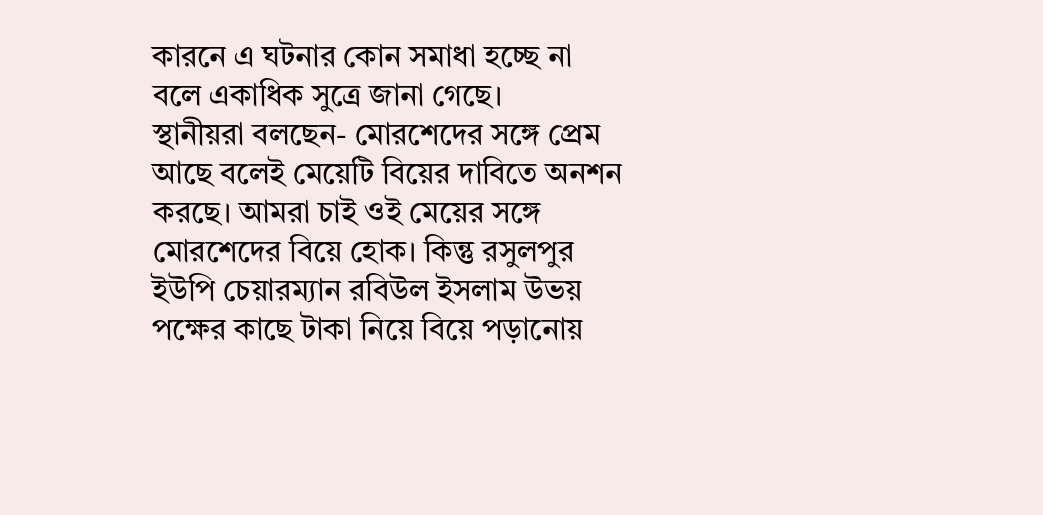কারনে এ ঘটনার কোন সমাধা হচ্ছে না বলে একাধিক সুত্রে জানা গেছে।
স্থানীয়রা বলছেন- মোরশেদের সঙ্গে প্রেম আছে বলেই মেয়েটি বিয়ের দাবিতে অনশন করছে। আমরা চাই ওই মেয়ের সঙ্গে মোরশেদের বিয়ে হোক। কিন্তু রসুলপুর ইউপি চেয়ারম্যান রবিউল ইসলাম উভয় পক্ষের কাছে টাকা নিয়ে বিয়ে পড়ানোয়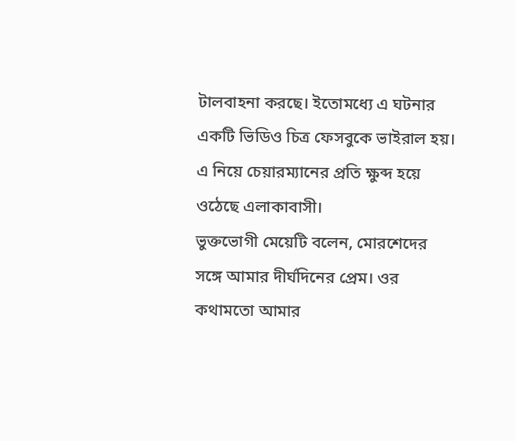টালবাহনা করছে। ইতোমধ্যে এ ঘটনার একটি ভিডিও চিত্র ফেসবুকে ভাইরাল হয়। এ নিয়ে চেয়ারম্যানের প্রতি ক্ষুব্দ হয়ে ওঠেছে এলাকাবাসী।
ভুক্তভোগী মেয়েটি বলেন, মোরশেদের সঙ্গে আমার দীর্ঘদিনের প্রেম। ওর কথামতো আমার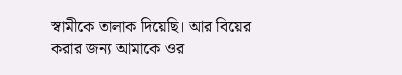স্বামীকে তালাক দিয়েছি। আর বিয়ের করার জন্য আমাকে ওর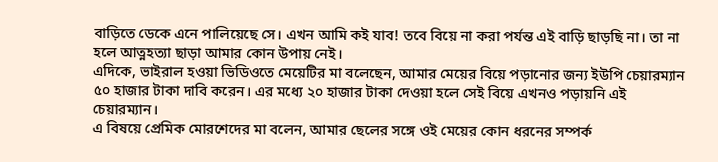বাড়িতে ডেকে এনে পালিয়েছে সে। এখন আমি কই যাব! তবে বিয়ে না করা পর্যন্ত এই বাড়ি ছাড়ছি না। তা না হলে আত্নহত্যা ছাড়া আমার কোন উপায় নেই।
এদিকে, ভাইরাল হওয়া ভিডিওতে মেয়েটির মা বলেছেন, আমার মেয়ের বিয়ে পড়ানোর জন্য ইউপি চেয়ারম্যান ৫০ হাজার টাকা দাবি করেন। এর মধ্যে ২০ হাজার টাকা দেওয়া হলে সেই বিয়ে এখনও পড়ায়নি এই চেয়ারম্যান।
এ বিষয়ে প্রেমিক মোরশেদের মা বলেন, আমার ছেলের সঙ্গে ওই মেয়ের কোন ধরনের সম্পর্ক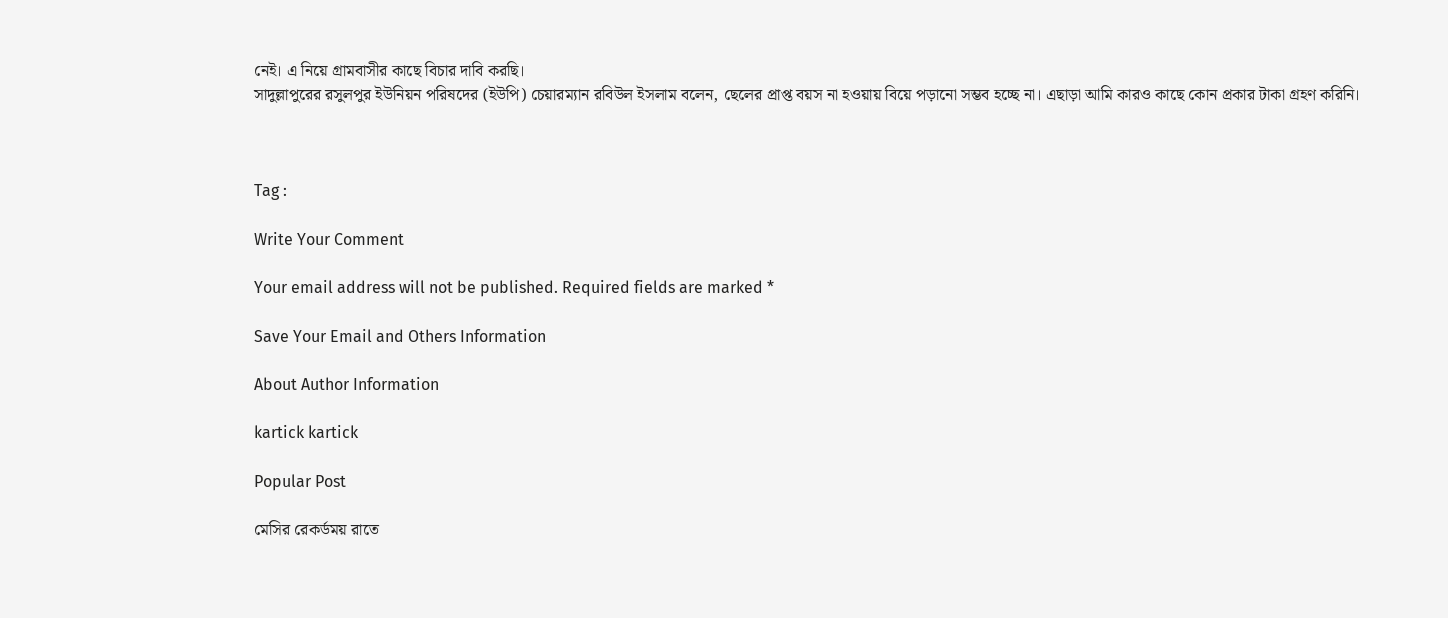নেই। এ নিয়ে গ্রামবাসীর কাছে বিচার দাবি করছি।
সাদুল্লাপুরের রসুলপুর ইউনিয়ন পরিষদের (ইউপি) চেয়ারম্যান রবিউল ইসলাম বলেন, ছেলের প্রাপ্ত বয়স না হওয়ায় বিয়ে পড়ানো সম্ভব হচ্ছে না। এছাড়া আমি কারও কাছে কোন প্রকার টাকা গ্রহণ করিনি।



Tag :

Write Your Comment

Your email address will not be published. Required fields are marked *

Save Your Email and Others Information

About Author Information

kartick kartick

Popular Post

মেসির রেকর্ডময় রাতে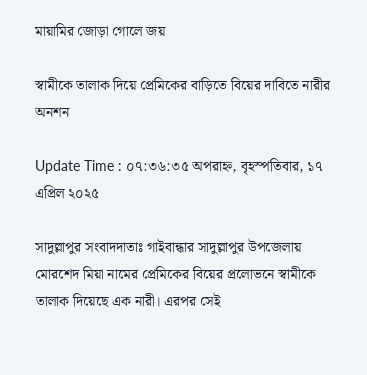মায়ামির জোড়া গোলে জয়

স্বামীকে তালাক দিয়ে প্রেমিকের বাড়িতে বিয়ের দাবিতে নারীর অনশন

Update Time : ০৭:৩৬:৩৫ অপরাহ্ন, বৃহস্পতিবার, ১৭ এপ্রিল ২০২৫

সাদুল্লাপুর সংবাদদাতাঃ গাইবান্ধার সাদুল্লাপুর উপজেলায় মোরশেদ মিয়া নামের প্রেমিকের বিয়ের প্রলোভনে স্বামীকে তালাক দিয়েছে এক নারী। এরপর সেই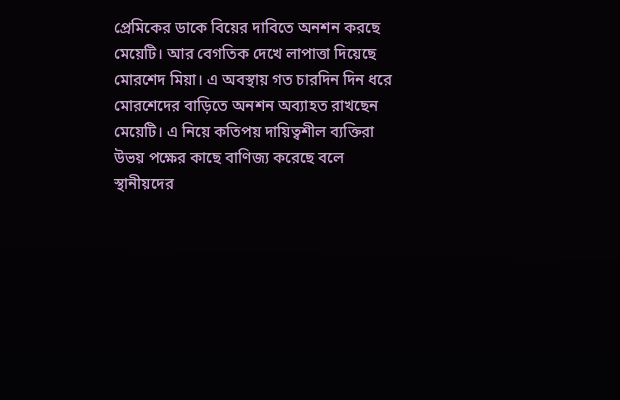প্রেমিকের ডাকে বিয়ের দাবিতে অনশন করছে মেয়েটি। আর বেগতিক দেখে লাপাত্তা দিয়েছে মোরশেদ মিয়া। এ অবস্থায় গত চারদিন দিন ধরে মোরশেদের বাড়িতে অনশন অব্যাহত রাখছেন মেয়েটি। এ নিয়ে কতিপয় দায়িত্বশীল ব্যক্তিরা উভয় পক্ষের কাছে বাণিজ্য করেছে বলে স্থানীয়দের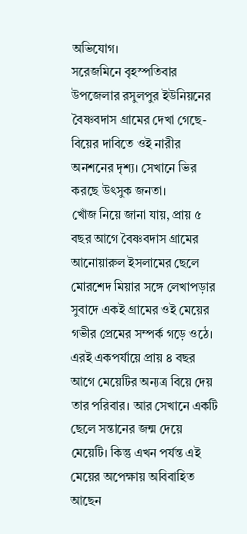অভিযোগ।
সরেজমিনে বৃহস্পতিবার উপজেলার রসুলপুর ইউনিয়নের বৈষ্ণবদাস গ্রামের দেখা গেছে- বিয়ের দাবিতে ওই নারীর অনশনের দৃশ্য। সেখানে ভির করছে উৎসুক জনতা।
খোঁজ নিয়ে জানা যায়, প্রায় ৫ বছর আগে বৈষ্ণবদাস গ্রামের আনোয়ারুল ইসলামের ছেলে মোরশেদ মিয়ার সঙ্গে লেখাপড়ার সুবাদে একই গ্রামের ওই মেয়ের গভীর প্রেমের সম্পর্ক গড়ে ওঠে। এরই একপর্যায়ে প্রায় ৪ বছর আগে মেয়েটির অন্যত্র বিয়ে দেয় তার পরিবার। আর সেখানে একটি ছেলে সন্তানের জন্ম দেয়ে মেয়েটি। কিন্তু এখন পর্যন্ত এই মেয়ের অপেক্ষায় অবিবাহিত আছেন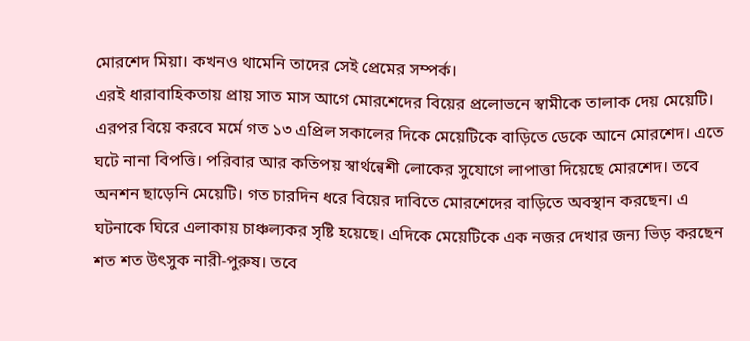মোরশেদ মিয়া। কখনও থামেনি তাদের সেই প্রেমের সম্পর্ক।
এরই ধারাবাহিকতায় প্রায় সাত মাস আগে মোরশেদের বিয়ের প্রলোভনে স্বামীকে তালাক দেয় মেয়েটি। এরপর বিয়ে করবে মর্মে গত ১৩ এপ্রিল সকালের দিকে মেয়েটিকে বাড়িতে ডেকে আনে মোরশেদ। এতে ঘটে নানা বিপত্তি। পরিবার আর কতিপয় স্বার্থন্বেশী লোকের সুযোগে লাপাত্তা দিয়েছে মোরশেদ। তবে অনশন ছাড়েনি মেয়েটি। গত চারদিন ধরে বিয়ের দাবিতে মোরশেদের বাড়িতে অবস্থান করছেন। এ ঘটনাকে ঘিরে এলাকায় চাঞ্চল্যকর সৃষ্টি হয়েছে। এদিকে মেয়েটিকে এক নজর দেখার জন্য ভিড় করছেন শত শত উৎসুক নারী-পুরুষ। তবে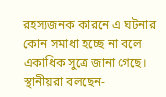রহস্যজনক কারনে এ ঘটনার কোন সমাধা হচ্ছে না বলে একাধিক সুত্রে জানা গেছে।
স্থানীয়রা বলছেন-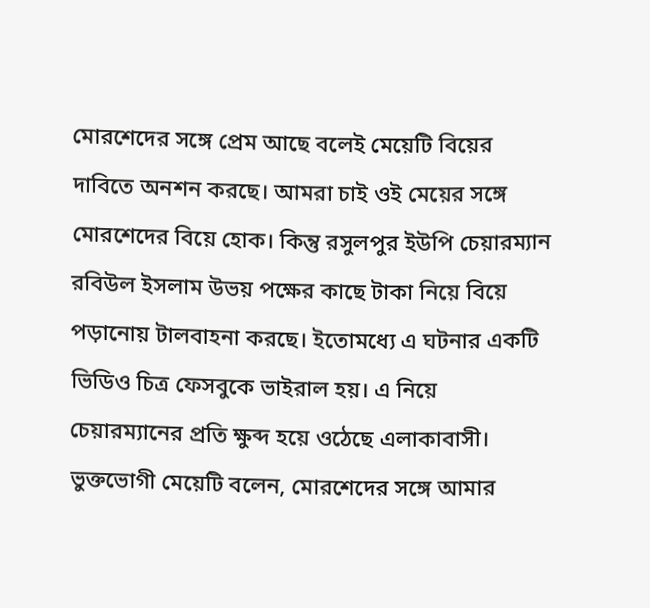মোরশেদের সঙ্গে প্রেম আছে বলেই মেয়েটি বিয়ের দাবিতে অনশন করছে। আমরা চাই ওই মেয়ের সঙ্গে মোরশেদের বিয়ে হোক। কিন্তু রসুলপুর ইউপি চেয়ারম্যান রবিউল ইসলাম উভয় পক্ষের কাছে টাকা নিয়ে বিয়ে পড়ানোয় টালবাহনা করছে। ইতোমধ্যে এ ঘটনার একটি ভিডিও চিত্র ফেসবুকে ভাইরাল হয়। এ নিয়ে চেয়ারম্যানের প্রতি ক্ষুব্দ হয়ে ওঠেছে এলাকাবাসী।
ভুক্তভোগী মেয়েটি বলেন, মোরশেদের সঙ্গে আমার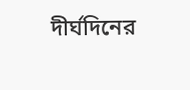দীর্ঘদিনের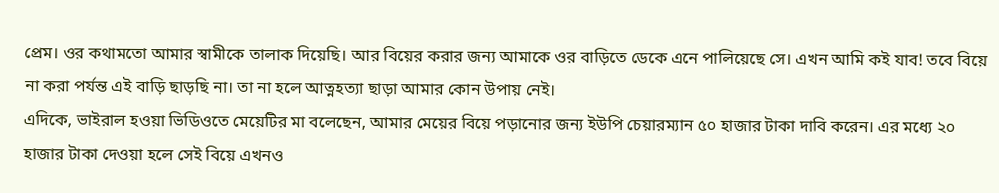প্রেম। ওর কথামতো আমার স্বামীকে তালাক দিয়েছি। আর বিয়ের করার জন্য আমাকে ওর বাড়িতে ডেকে এনে পালিয়েছে সে। এখন আমি কই যাব! তবে বিয়ে না করা পর্যন্ত এই বাড়ি ছাড়ছি না। তা না হলে আত্নহত্যা ছাড়া আমার কোন উপায় নেই।
এদিকে, ভাইরাল হওয়া ভিডিওতে মেয়েটির মা বলেছেন, আমার মেয়ের বিয়ে পড়ানোর জন্য ইউপি চেয়ারম্যান ৫০ হাজার টাকা দাবি করেন। এর মধ্যে ২০ হাজার টাকা দেওয়া হলে সেই বিয়ে এখনও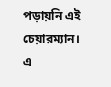পড়ায়নি এই চেয়ারম্যান।
এ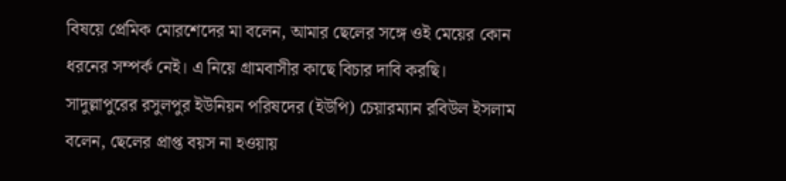বিষয়ে প্রেমিক মোরশেদের মা বলেন, আমার ছেলের সঙ্গে ওই মেয়ের কোন ধরনের সম্পর্ক নেই। এ নিয়ে গ্রামবাসীর কাছে বিচার দাবি করছি।
সাদুল্লাপুরের রসুলপুর ইউনিয়ন পরিষদের (ইউপি) চেয়ারম্যান রবিউল ইসলাম বলেন, ছেলের প্রাপ্ত বয়স না হওয়ায়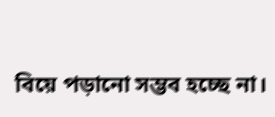বিয়ে পড়ানো সম্ভব হচ্ছে না।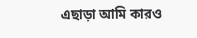এছাড়া আমি কারও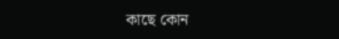কাছে কোন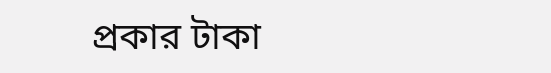প্রকার টাকা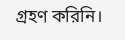গ্রহণ করিনি।